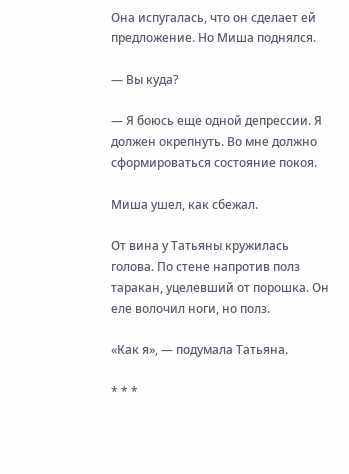Она испугалась, что он сделает ей предложение. Но Миша поднялся.

— Вы куда?

— Я боюсь еще одной депрессии. Я должен окрепнуть. Во мне должно сформироваться состояние покоя.

Миша ушел, как сбежал.

От вина у Татьяны кружилась голова. По стене напротив полз таракан, уцелевший от порошка. Он еле волочил ноги, но полз.

«Как я», — подумала Татьяна.

* * *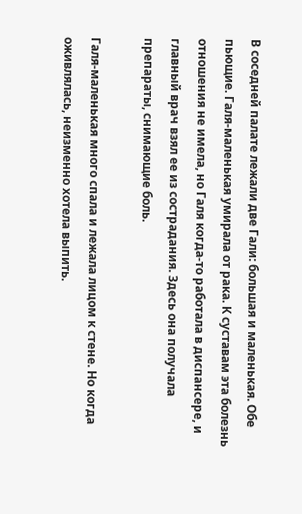В соседней палате лежали две Гали: большая и маленькая. Обе пьющие. Галя-маленькая умирала от рака. К суставам эта болезнь отношения не имела, но Галя когда-то работала в диспансере, и главный врач взял ее из сострадания. Здесь она получала препараты, снимающие боль.

Галя-маленькая много спала и лежала лицом к стене. Но когда оживлялась, неизменно хотела выпить.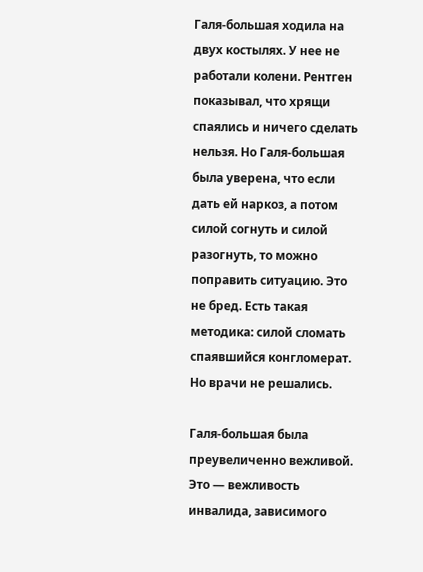Галя-большая ходила на двух костылях. У нее не работали колени. Рентген показывал, что хрящи спаялись и ничего сделать нельзя. Но Галя-большая была уверена, что если дать ей наркоз, а потом силой согнуть и силой разогнуть, то можно поправить ситуацию. Это не бред. Есть такая методика: силой сломать спаявшийся конгломерат. Но врачи не решались.

Галя-большая была преувеличенно вежливой. Это — вежливость инвалида, зависимого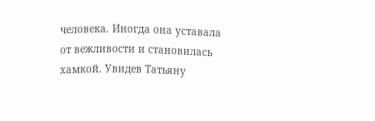человека. Иногда она уставала от вежливости и становилась хамкой. Увидев Татьяну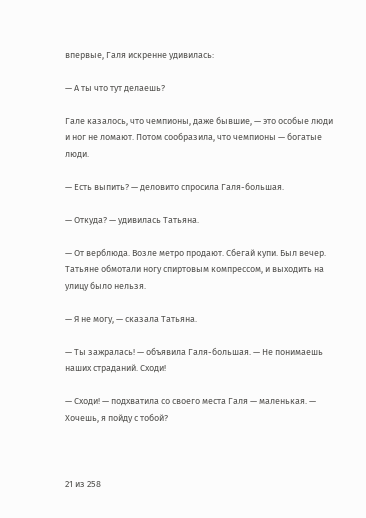впервые, Галя искренне удивилась:

— А ты что тут делаешь?

Гале казалось, что чемпионы, даже бывшие, — это особые люди и ног не ломают. Потом сообразила, что чемпионы — богатые люди.

— Есть выпить? — деловито спросила Галя-большая.

— Откуда? — удивилась Татьяна.

— От верблюда. Возле метро продают. Сбегай купи. Был вечер. Татьяне обмотали ногу спиртовым компрессом, и выходить на улицу было нельзя.

— Я не могу, — сказала Татьяна.

— Ты зажралась! — объявила Галя-большая. — Не понимаешь наших страданий. Сходи!

— Сходи! — подхватила со своего места Галя — маленькая. — Хочешь, я пойду с тобой?



21 из 258